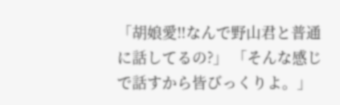「胡娘愛‼なんで野山君と普通に話してるの?」 「そんな感じで話すから皆びっくりよ。」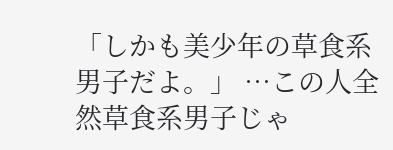「しかも美少年の草食系男子だよ。」 …この人全然草食系男子じゃ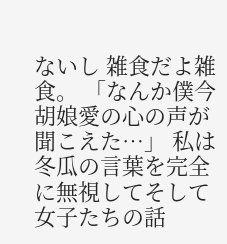ないし 雑食だよ雑食。 「なんか僕今胡娘愛の心の声が聞こえた…」 私は冬瓜の言葉を完全に無視してそして女子たちの話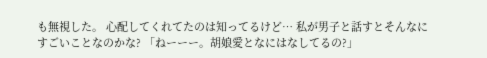も無視した。 心配してくれてたのは知ってるけど… 私が男子と話すとそんなにすごいことなのかな? 「ねーーー。胡娘愛となにはなしてるの?」